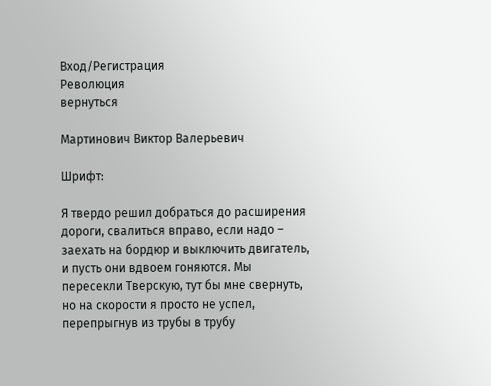Вход/Регистрация
Революция
вернуться

Мартинович Виктор Валерьевич

Шрифт:

Я твердо решил добраться до расширения дороги, свалиться вправо, если надо – заехать на бордюр и выключить двигатель, и пусть они вдвоем гоняются. Мы пересекли Тверскую, тут бы мне свернуть, но на скорости я просто не успел, перепрыгнув из трубы в трубу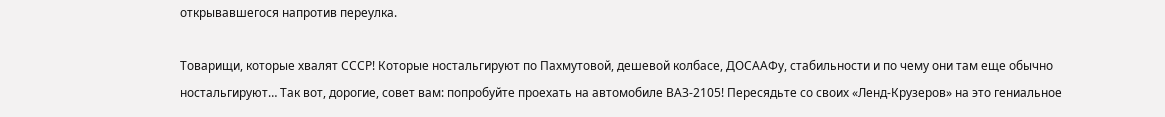открывавшегося напротив переулка.

Товарищи, которые хвалят СССР! Которые ностальгируют по Пахмутовой, дешевой колбасе, ДОСААФу, стабильности и по чему они там еще обычно ностальгируют… Так вот, дорогие, совет вам: попробуйте проехать на автомобиле ВАЗ-2105! Пересядьте со своих «Ленд-Крузеров» на это гениальное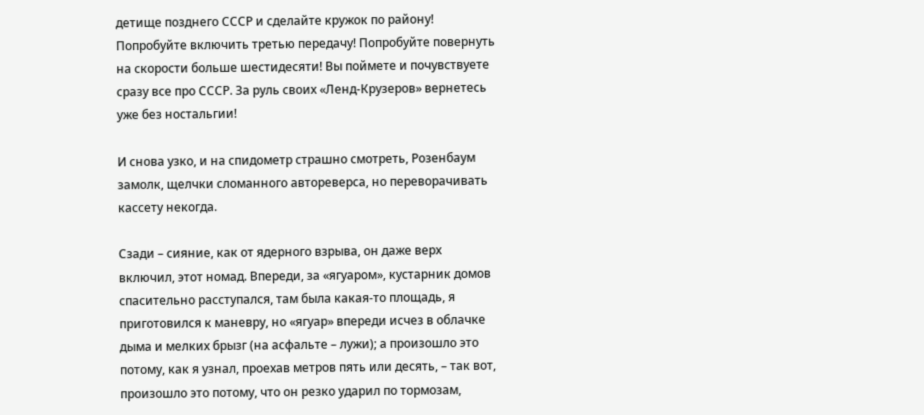детище позднего СССР и сделайте кружок по району! Попробуйте включить третью передачу! Попробуйте повернуть на скорости больше шестидесяти! Вы поймете и почувствуете сразу все про СССР. За руль своих «Ленд-Крузеров» вернетесь уже без ностальгии!

И снова узко, и на спидометр страшно смотреть, Розенбаум замолк, щелчки сломанного автореверса, но переворачивать кассету некогда.

Сзади – сияние, как от ядерного взрыва, он даже верх включил, этот номад. Впереди, за «ягуаром», кустарник домов спасительно расступался, там была какая-то площадь, я приготовился к маневру, но «ягуар» впереди исчез в облачке дыма и мелких брызг (на асфальте – лужи); а произошло это потому, как я узнал, проехав метров пять или десять, – так вот, произошло это потому, что он резко ударил по тормозам,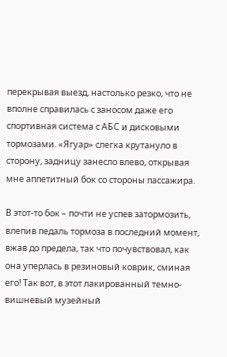перекрывая выезд, настолько резко, что не вполне справилась с заносом даже его спортивная система с АБС и дисковыми тормозами. «Ягуар» слегка крутануло в сторону, задницу занесло влево, открывая мне аппетитный бок со стороны пассажира.

В этот-то бок – почти не успев затормозить, влепив педаль тормоза в последний момент, вжав до предела, так что почувствовал, как она уперлась в резиновый коврик, сминая его! Так вот, в этот лакированный темно-вишневый музейный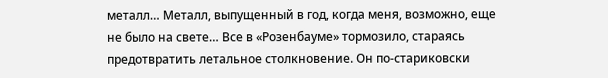металл… Металл, выпущенный в год, когда меня, возможно, еще не было на свете… Все в «Розенбауме» тормозило, стараясь предотвратить летальное столкновение. Он по-стариковски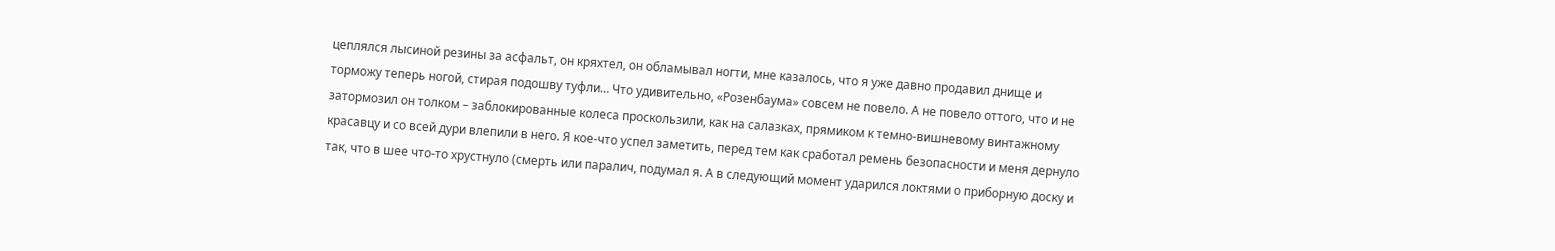цеплялся лысиной резины за асфальт, он кряхтел, он обламывал ногти, мне казалось, что я уже давно продавил днище и торможу теперь ногой, стирая подошву туфли… Что удивительно, «Розенбаума» совсем не повело. А не повело оттого, что и не затормозил он толком – заблокированные колеса проскользили, как на салазках, прямиком к темно-вишневому винтажному красавцу и со всей дури влепили в него. Я кое-что успел заметить, перед тем как сработал ремень безопасности и меня дернуло так, что в шее что-то хрустнуло (смерть или паралич, подумал я. А в следующий момент ударился локтями о приборную доску и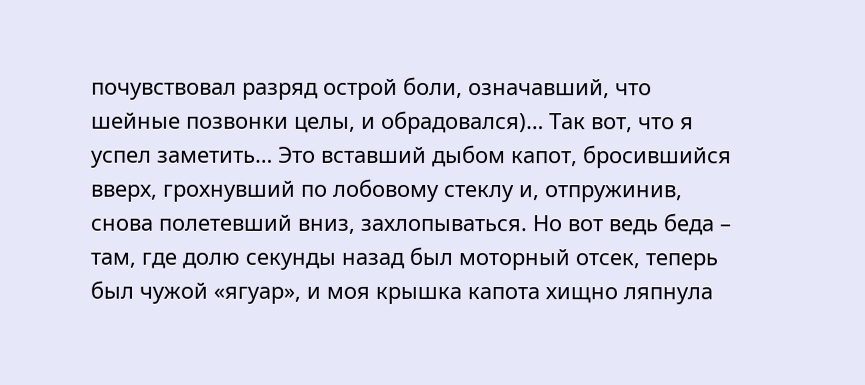почувствовал разряд острой боли, означавший, что шейные позвонки целы, и обрадовался)… Так вот, что я успел заметить… Это вставший дыбом капот, бросившийся вверх, грохнувший по лобовому стеклу и, отпружинив, снова полетевший вниз, захлопываться. Но вот ведь беда – там, где долю секунды назад был моторный отсек, теперь был чужой «ягуар», и моя крышка капота хищно ляпнула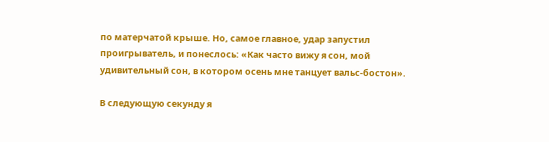по матерчатой крыше. Но, самое главное, удар запустил проигрыватель, и понеслось: «Как часто вижу я сон, мой удивительный сон, в котором осень мне танцует вальс-бостон».

В следующую секунду я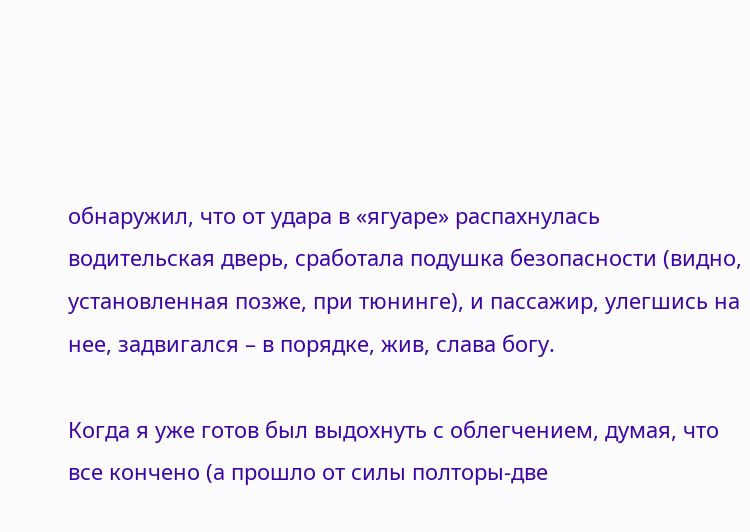обнаружил, что от удара в «ягуаре» распахнулась водительская дверь, сработала подушка безопасности (видно, установленная позже, при тюнинге), и пассажир, улегшись на нее, задвигался – в порядке, жив, слава богу.

Когда я уже готов был выдохнуть с облегчением, думая, что все кончено (а прошло от силы полторы-две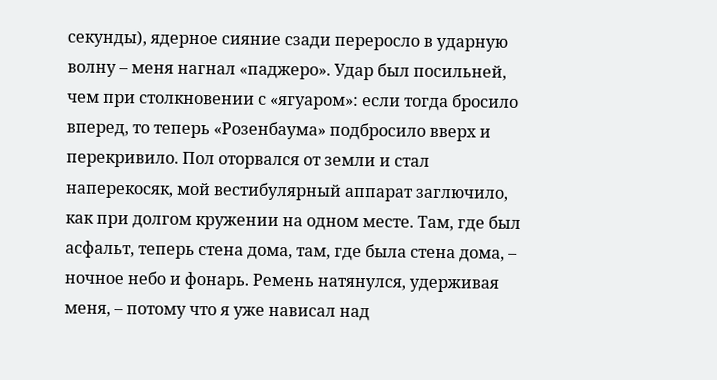секунды), ядерное сияние сзади переросло в ударную волну – меня нагнал «паджеро». Удар был посильней, чем при столкновении с «ягуаром»: если тогда бросило вперед, то теперь «Розенбаума» подбросило вверх и перекривило. Пол оторвался от земли и стал наперекосяк, мой вестибулярный аппарат заглючило, как при долгом кружении на одном месте. Там, где был асфальт, теперь стена дома, там, где была стена дома, – ночное небо и фонарь. Ремень натянулся, удерживая меня, – потому что я уже нависал над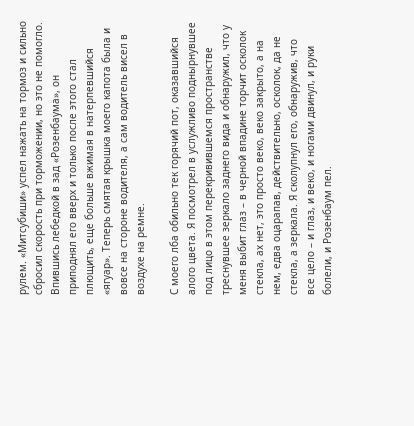рулем. «Митсубиши» успел нажать на тормоз и сильно сбросил скорость при торможении, но это не помогло. Впившись лебедкой в зад «Розенбаума», он приподнял его вверх и только после этого стал плющить, еще больше вжимая в натерпевшийся «ягуар». Теперь смятая крышка моего капота была и вовсе на стороне водителя, а сам водитель висел в воздухе на ремне.

С моего лба обильно тек горячий пот, оказавшийся алого цвета. Я посмотрел в услужливо поднырнувшее под лицо в этом перекривившемся пространстве треснувшее зеркало заднего вида и обнаружил, что у меня выбит глаз – в черной впадине торчит осколок стекла, ах нет, это просто веко, веко закрыто, а на нем, едва оцарапав, действительно, осколок, да не стекла, а зеркала. Я сколупнул его, обнаружив, что все цело – и глаз, и веко, и ногами двинул, и руки болели, и Розенбаум пел.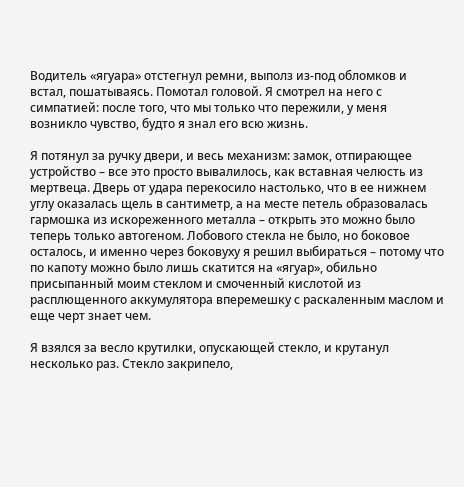Водитель «ягуара» отстегнул ремни, выполз из-под обломков и встал, пошатываясь. Помотал головой. Я смотрел на него с симпатией: после того, что мы только что пережили, у меня возникло чувство, будто я знал его всю жизнь.

Я потянул за ручку двери, и весь механизм: замок, отпирающее устройство – все это просто вывалилось, как вставная челюсть из мертвеца. Дверь от удара перекосило настолько, что в ее нижнем углу оказалась щель в сантиметр, а на месте петель образовалась гармошка из искореженного металла – открыть это можно было теперь только автогеном. Лобового стекла не было, но боковое осталось, и именно через боковуху я решил выбираться – потому что по капоту можно было лишь скатится на «ягуар», обильно присыпанный моим стеклом и смоченный кислотой из расплющенного аккумулятора вперемешку с раскаленным маслом и еще черт знает чем.

Я взялся за весло крутилки, опускающей стекло, и крутанул несколько раз. Стекло закрипело,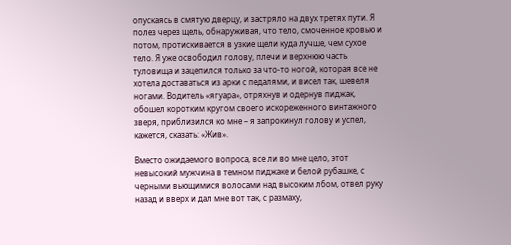опускаясь в смятую дверцу, и застряло на двух третях пути. Я полез через щель, обнаруживая, что тело, смоченное кровью и потом, протискивается в узкие щели куда лучше, чем сухое тело. Я уже освободил голову, плечи и верхнюю часть туловища и зацепился только за что-то ногой, которая все не хотела доставаться из арки с педалями, и висел так, шевеля ногами. Водитель «ягуара», отряхнув и одернув пиджак, обошел коротким кругом своего искореженного винтажного зверя, приблизился ко мне – я запрокинул голову и успел, кажется, сказать: «Жив».

Вместо ожидаемого вопроса, все ли во мне цело, этот невысокий мужчина в темном пиджаке и белой рубашке, с черными вьющимися волосами над высоким лбом, отвел руку назад и вверх и дал мне вот так, с размаху,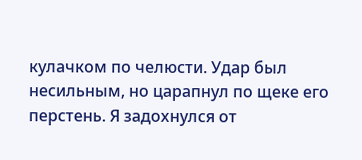кулачком по челюсти. Удар был несильным, но царапнул по щеке его перстень. Я задохнулся от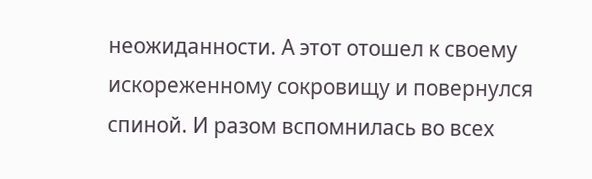неожиданности. А этот отошел к своему искореженному сокровищу и повернулся спиной. И разом вспомнилась во всех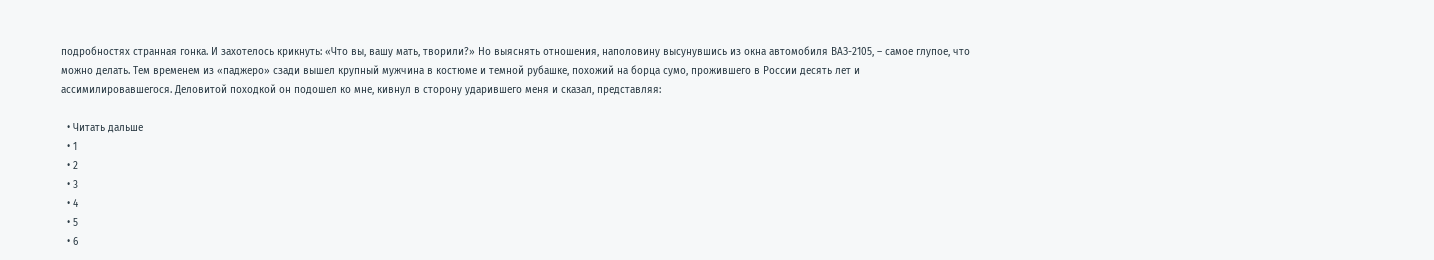подробностях странная гонка. И захотелось крикнуть: «Что вы, вашу мать, творили?» Но выяснять отношения, наполовину высунувшись из окна автомобиля ВАЗ-2105, – самое глупое, что можно делать. Тем временем из «паджеро» сзади вышел крупный мужчина в костюме и темной рубашке, похожий на борца сумо, прожившего в России десять лет и ассимилировавшегося. Деловитой походкой он подошел ко мне, кивнул в сторону ударившего меня и сказал, представляя:

  • Читать дальше
  • 1
  • 2
  • 3
  • 4
  • 5
  • 6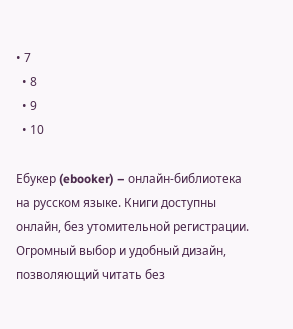• 7
  • 8
  • 9
  • 10

Ебукер (ebooker) – онлайн-библиотека на русском языке. Книги доступны онлайн, без утомительной регистрации. Огромный выбор и удобный дизайн, позволяющий читать без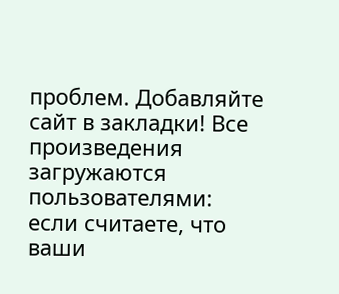проблем. Добавляйте сайт в закладки! Все произведения загружаются пользователями: если считаете, что ваши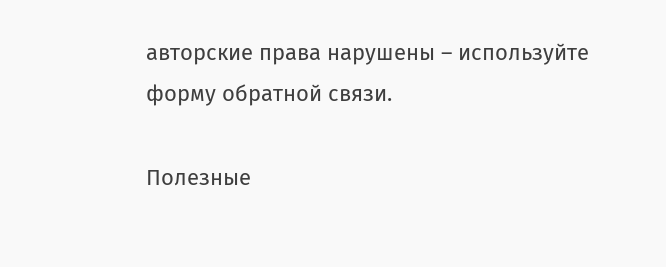авторские права нарушены – используйте форму обратной связи.

Полезные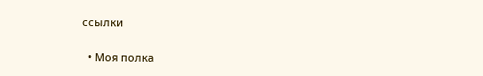ссылки

  • Моя полка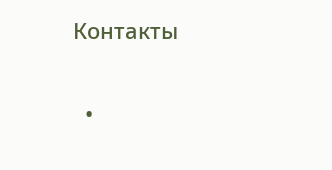Контакты

  •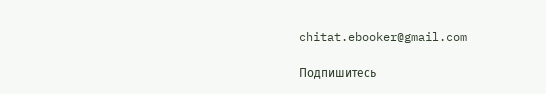chitat.ebooker@gmail.com

Подпишитесь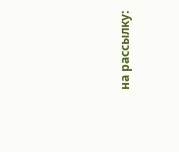на рассылку: